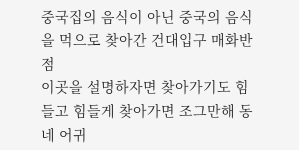중국집의 음식이 아닌 중국의 음식을 먹으로 찾아간 건대입구 매화반점
이곳을 설명하자면 찾아가기도 힘들고 힘들게 찾아가면 조그만해 동네 어귀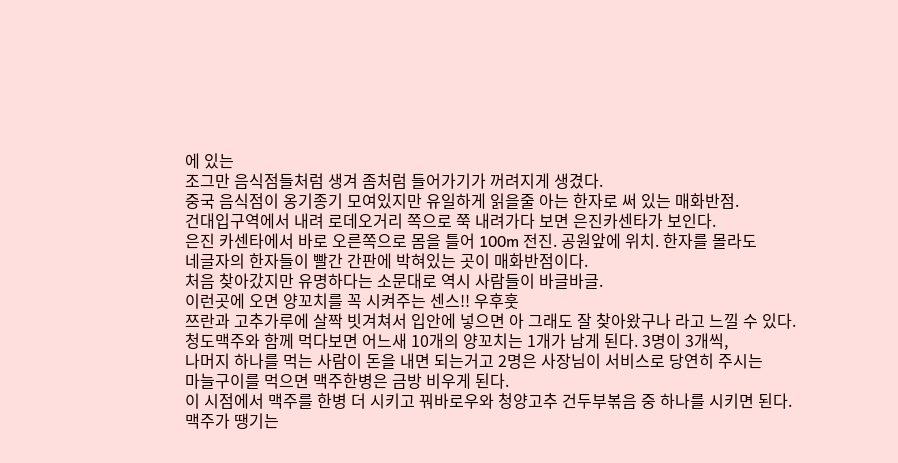에 있는
조그만 음식점들처럼 생겨 좀처럼 들어가기가 꺼려지게 생겼다.
중국 음식점이 옹기종기 모여있지만 유일하게 읽을줄 아는 한자로 써 있는 매화반점.
건대입구역에서 내려 로데오거리 쪽으로 쭉 내려가다 보면 은진카센타가 보인다.
은진 카센타에서 바로 오른쪽으로 몸을 틀어 100m 전진. 공원앞에 위치. 한자를 몰라도
네글자의 한자들이 빨간 간판에 박혀있는 곳이 매화반점이다.
처음 찾아갔지만 유명하다는 소문대로 역시 사람들이 바글바글.
이런곳에 오면 양꼬치를 꼭 시켜주는 센스!! 우후훗
쯔란과 고추가루에 살짝 빗겨쳐서 입안에 넣으면 아 그래도 잘 찾아왔구나 라고 느낄 수 있다.
청도맥주와 함께 먹다보면 어느새 10개의 양꼬치는 1개가 남게 된다. 3명이 3개씩,
나머지 하나를 먹는 사람이 돈을 내면 되는거고 2명은 사장님이 서비스로 당연히 주시는
마늘구이를 먹으면 맥주한병은 금방 비우게 된다.
이 시점에서 맥주를 한병 더 시키고 꿔바로우와 청양고추 건두부볶음 중 하나를 시키면 된다.
맥주가 땡기는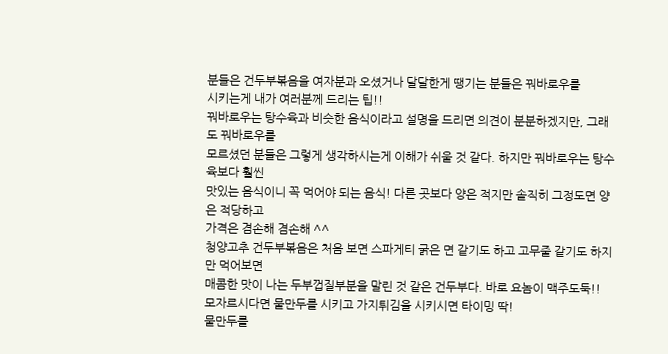분들은 건두부볶음을 여자분과 오셨거나 달달한게 땡기는 분들은 꿔바로우를
시키는게 내가 여러분께 드리는 팁!!
꿔바로우는 탕수육과 비슷한 음식이라고 설명을 드리면 의견이 분분하겠지만, 그래도 꿔바로우를
모르셨던 분들은 그렇게 생각하시는게 이해가 쉬울 것 같다. 하지만 꿔바로우는 탕수육보다 훨씬
맛있는 음식이니 꼭 먹어야 되는 음식! 다른 곳보다 양은 적지만 솔직히 그정도면 양은 적당하고
가격은 겸손해 겸손해 ^^
청양고추 건두부볶음은 처음 보면 스파게티 굵은 면 같기도 하고 고무줄 같기도 하지만 먹어보면
매콤한 맛이 나는 두부껍질부분을 말린 것 같은 건두부다. 바로 요놈이 맥주도둑!!
모자르시다면 물만두를 시키고 가지튀김을 시키시면 타이밍 딱!
물만두를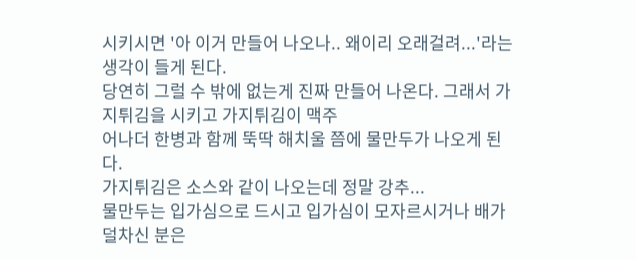시키시면 '아 이거 만들어 나오나.. 왜이리 오래걸려...'라는 생각이 들게 된다.
당연히 그럴 수 밖에 없는게 진짜 만들어 나온다. 그래서 가지튀김을 시키고 가지튀김이 맥주
어나더 한병과 함께 뚝딱 해치울 쯤에 물만두가 나오게 된다.
가지튀김은 소스와 같이 나오는데 정말 강추...
물만두는 입가심으로 드시고 입가심이 모자르시거나 배가 덜차신 분은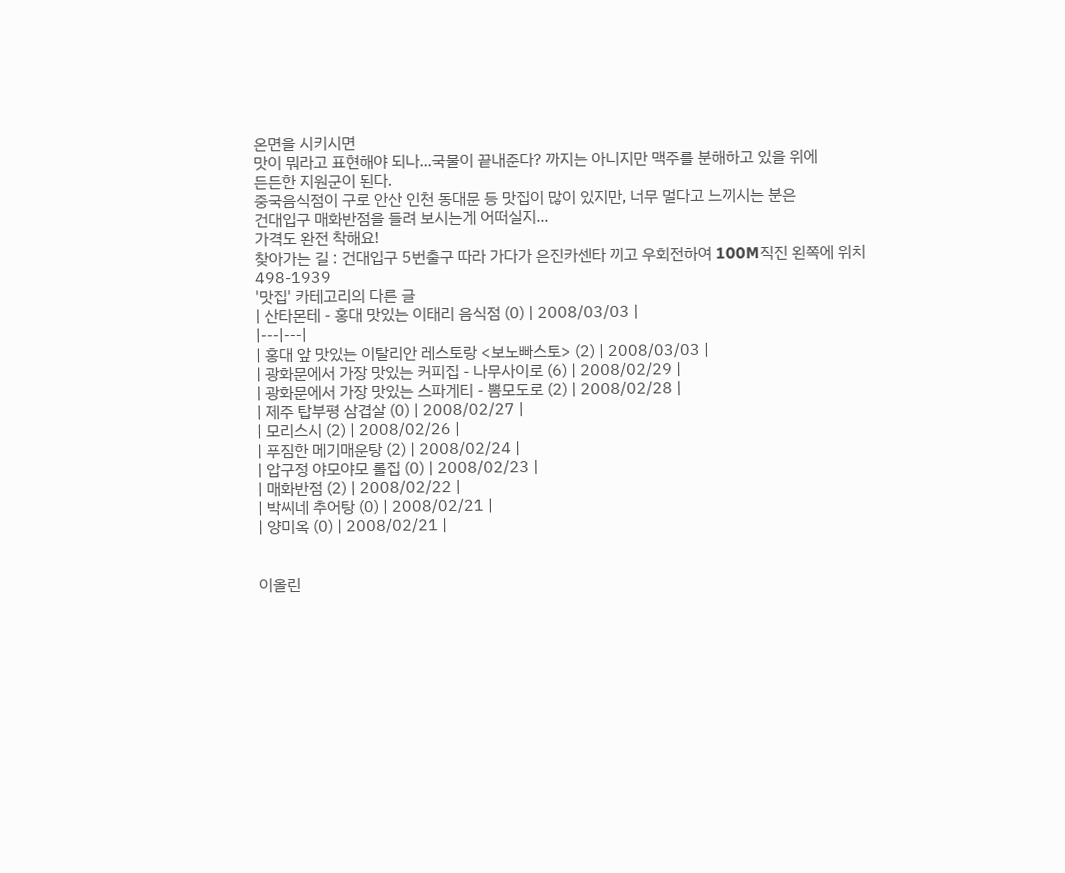온면을 시키시면
맛이 뭐라고 표현해야 되나...국물이 끝내준다? 까지는 아니지만 맥주를 분해하고 있을 위에
든든한 지원군이 된다.
중국음식점이 구로 안산 인천 동대문 등 맛집이 많이 있지만, 너무 멀다고 느끼시는 분은
건대입구 매화반점을 들려 보시는게 어떠실지...
가격도 완전 착해요!
찾아가는 길 : 건대입구 5번출구 따라 가다가 은진카센타 끼고 우회전하여 100M직진 왼쪽에 위치
498-1939
'맛집' 카테고리의 다른 글
| 산타몬테 - 홍대 맛있는 이태리 음식점 (0) | 2008/03/03 |
|---|---|
| 홍대 앞 맛있는 이탈리안 레스토랑 <보노빠스토> (2) | 2008/03/03 |
| 광화문에서 가장 맛있는 커피집 - 나무사이로 (6) | 2008/02/29 |
| 광화문에서 가장 맛있는 스파게티 - 뽐모도로 (2) | 2008/02/28 |
| 제주 탑부평 삼겹살 (0) | 2008/02/27 |
| 모리스시 (2) | 2008/02/26 |
| 푸짐한 메기매운탕 (2) | 2008/02/24 |
| 압구정 야모야모 롤집 (0) | 2008/02/23 |
| 매화반점 (2) | 2008/02/22 |
| 박씨네 추어탕 (0) | 2008/02/21 |
| 양미옥 (0) | 2008/02/21 |


이올린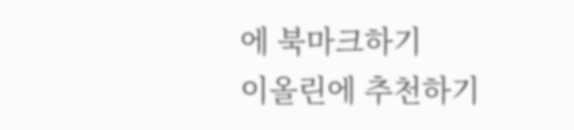에 북마크하기
이올린에 추천하기